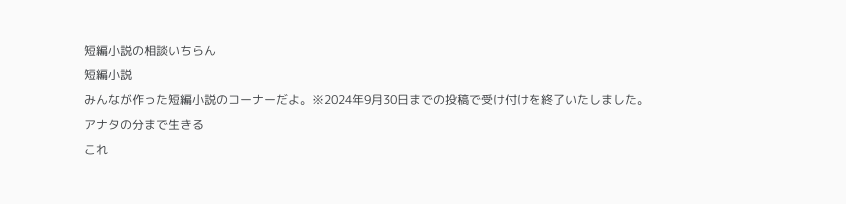短編小説の相談いちらん
短編小説
みんなが作った短編小説のコーナーだよ。※2024年9月30日までの投稿で受け付けを終了いたしました。
アナタの分まで生きる
これ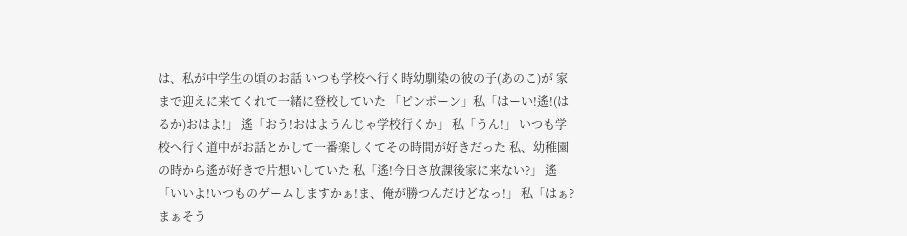は、私が中学生の頃のお話 いつも学校へ行く時幼馴染の彼の子(あのこ)が 家まで迎えに来てくれて一緒に登校していた 「ピンポーン」私「はーい!遙!(はるか)おはよ!」 遙「おう!おはようんじゃ学校行くか」 私「うん!」 いつも学校へ行く道中がお話とかして一番楽しくてその時間が好きだった 私、幼稚園の時から遙が好きで片想いしていた 私「遙!今日さ放課後家に来ない?」 遙「いいよ!いつものゲームしますかぁ!ま、俺が勝つんだけどなっ!」 私「はぁ?まぁそう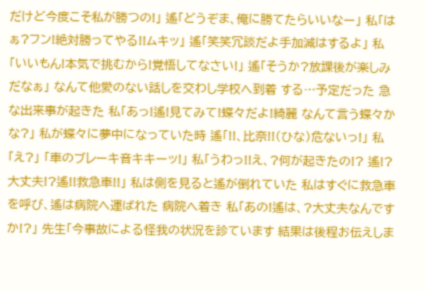だけど今度こそ私が勝つの!」 遙「どうぞま、俺に勝てたらいいなー」 私「はぁ?フン!絶対勝ってやる!!ムキッ」 遙「笑笑冗談だよ手加減はするよ」 私「いいもん!本気で挑むから!覚悟してなさい!」 遙「そうか?放課後が楽しみだなぁ」 なんて他愛のない話しを交わし学校へ到着 する…予定だった 急な出来事が起きた 私「あっ!遙!見てみて!蝶々だよ!綺麗 なんて言う蝶々かな?」 私が蝶々に夢中になっていた時 遙「!!、比奈!!(ひな)危ないっ!」 私「え?」 「車のブレーキ音キキーッ!」 私「うわっ!!え、?何が起きたの!? 遙!?大丈夫!?遙!!救急車!!」 私は側を見ると遙が倒れていた 私はすぐに救急車を呼び、遙は病院へ運ばれた 病院へ着き 私「あの!遙は、?大丈夫なんですか!?」 先生「今事故による怪我の状況を診ています 結果は後程お伝えしま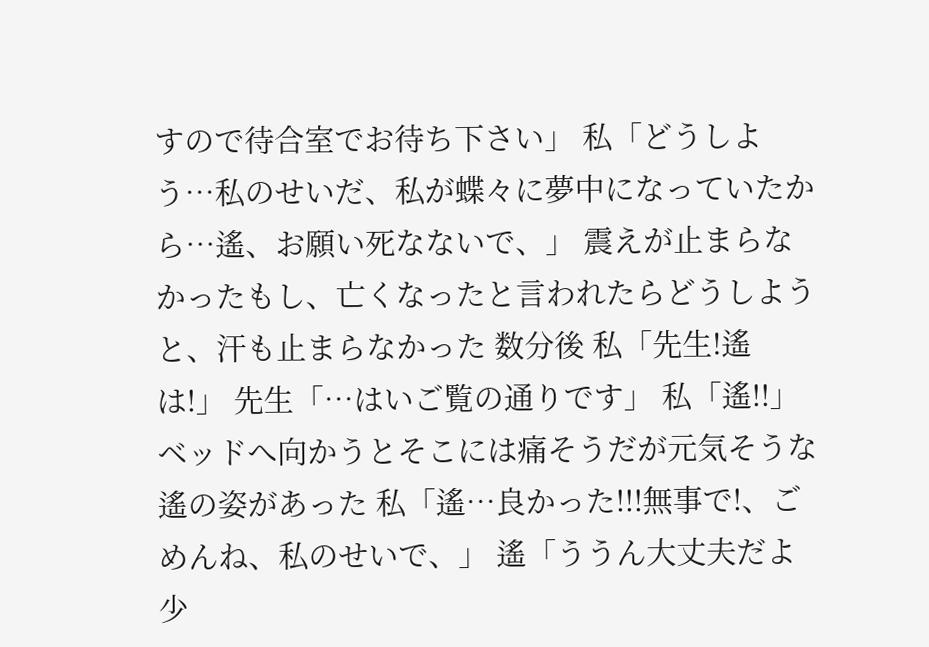すので待合室でお待ち下さい」 私「どうしよう…私のせいだ、私が蝶々に夢中になっていたから…遙、お願い死なないで、」 震えが止まらなかったもし、亡くなったと言われたらどうしようと、汗も止まらなかった 数分後 私「先生!遙は!」 先生「…はいご覧の通りです」 私「遙!!」 ベッドへ向かうとそこには痛そうだが元気そうな遙の姿があった 私「遙…良かった!!!無事で!、ごめんね、私のせいで、」 遙「ううん大丈夫だよ少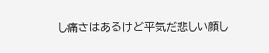し痛さはあるけど平気だ悲しい顔し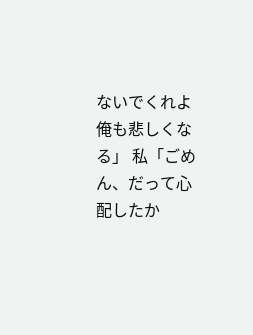ないでくれよ俺も悲しくなる」 私「ごめん、だって心配したか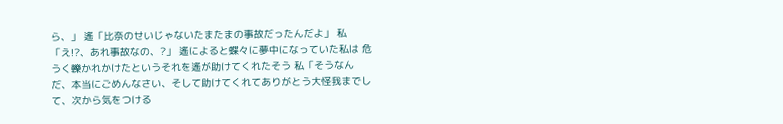ら、」 遙「比奈のせいじゃないたまたまの事故だったんだよ」 私「え!?、あれ事故なの、?」 遙によると蝶々に夢中になっていた私は 危うく轢かれかけたというそれを遙が助けてくれたそう 私「そうなんだ、本当にごめんなさい、そして助けてくれてありがとう大怪我までして、次から気をつける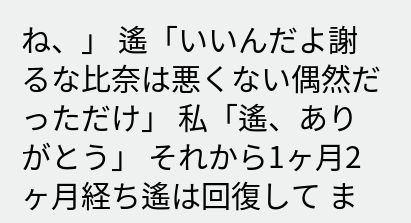ね、」 遙「いいんだよ謝るな比奈は悪くない偶然だっただけ」 私「遙、ありがとう」 それから1ヶ月2ヶ月経ち遙は回復して ま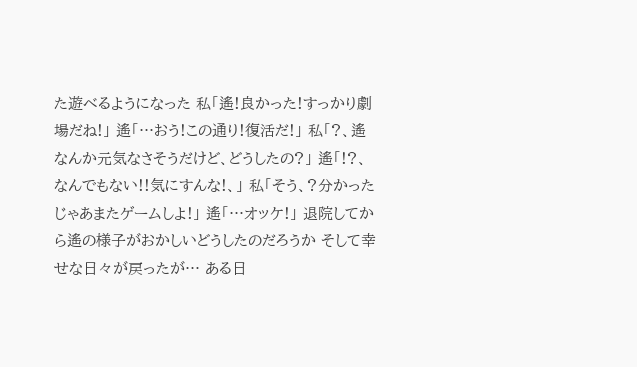た遊べるようになった 私「遙!良かった!すっかり劇場だね!」 遙「…おう!この通り!復活だ!」 私「?、遙なんか元気なさそうだけど、どうしたの?」 遙「!?、なんでもない!!気にすんな!、」 私「そう、?分かったじゃあまたゲームしよ!」 遙「…オッケ!」 退院してから遙の様子がおかしいどうしたのだろうか そして幸せな日々が戻ったが… ある日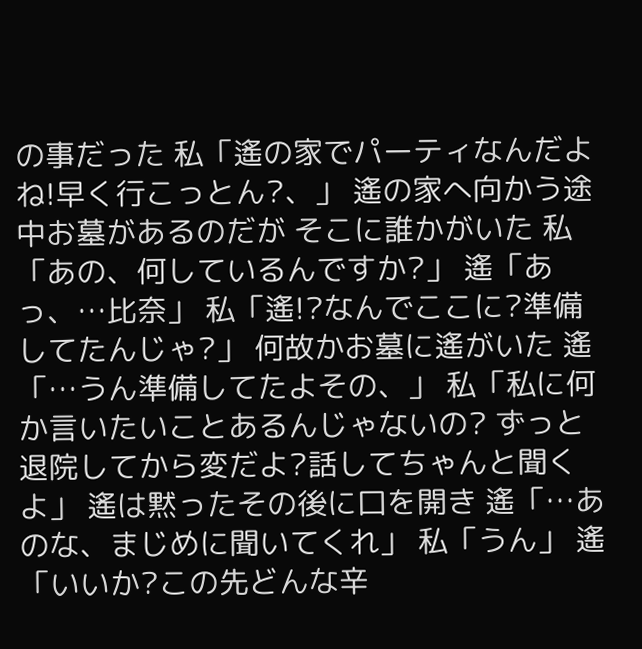の事だった 私「遙の家でパーティなんだよね!早く行こっとん?、」 遙の家へ向かう途中お墓があるのだが そこに誰かがいた 私「あの、何しているんですか?」 遙「あっ、…比奈」 私「遙!?なんでここに?準備してたんじゃ?」 何故かお墓に遙がいた 遙「…うん準備してたよその、」 私「私に何か言いたいことあるんじゃないの? ずっと退院してから変だよ?話してちゃんと聞くよ」 遙は黙ったその後に口を開き 遙「…あのな、まじめに聞いてくれ」 私「うん」 遙「いいか?この先どんな辛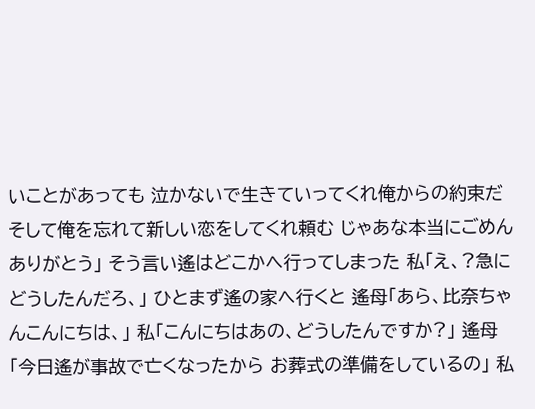いことがあっても 泣かないで生きていってくれ俺からの約束だ そして俺を忘れて新しい恋をしてくれ頼む じゃあな本当にごめんありがとう」 そう言い遙はどこかへ行ってしまった 私「え、?急にどうしたんだろ、」 ひとまず遙の家へ行くと 遙母「あら、比奈ちゃんこんにちは、」 私「こんにちはあの、どうしたんですか?」 遙母「今日遙が事故で亡くなったから お葬式の準備をしているの」 私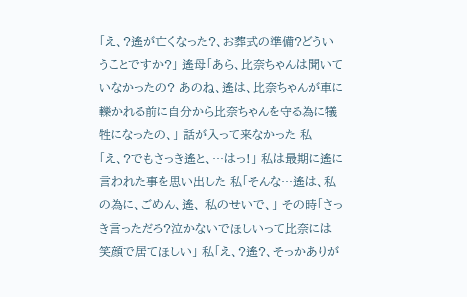「え、?遙が亡くなった?、お葬式の準備?どういうことですか?」 遙母「あら、比奈ちゃんは聞いていなかったの? あのね、遙は、比奈ちゃんが車に轢かれる前に自分から比奈ちゃんを守る為に犠牲になったの、」 話が入って来なかった 私「え、?でもさっき遙と、…はっ!」 私は最期に遙に言われた事を思い出した 私「そんな…遙は、私の為に、ごめん、遙、 私のせいで、」 その時「さっき言っただろ?泣かないでほしいって比奈には笑顔で居てほしい」 私「え、?遙?、そっかありが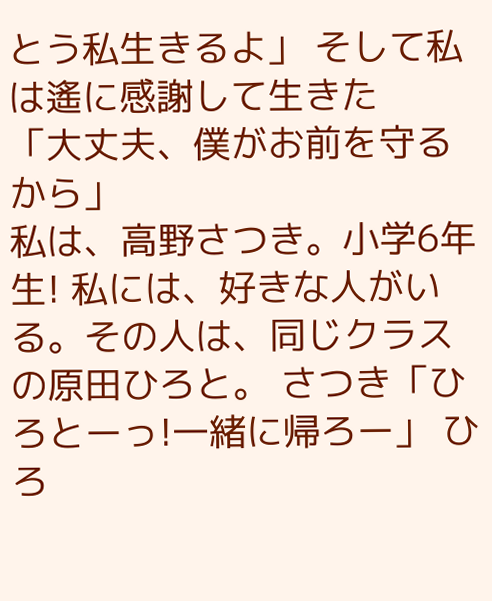とう私生きるよ」 そして私は遙に感謝して生きた
「大丈夫、僕がお前を守るから」
私は、高野さつき。小学6年生! 私には、好きな人がいる。その人は、同じクラスの原田ひろと。 さつき「ひろとーっ!一緒に帰ろー」 ひろ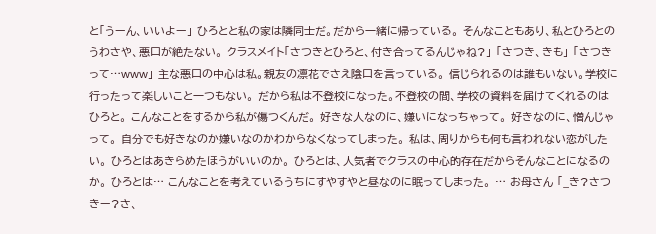と「うーん、いいよー」 ひろとと私の家は隣同士だ。だから一緒に帰っている。 そんなこともあり、私とひろとのうわさや、悪口が絶たない。 クラスメイト「さつきとひろと、付き合ってるんじゃね?」 「さつき、きも」 「さつきって…www」 主な悪口の中心は私。親友の凛花でさえ陰口を言っている。 信じられるのは誰もいない。学校に行ったって楽しいこと一つもない。 だから私は不登校になった。不登校の間、学校の資料を届けてくれるのはひろと。 こんなことをするから私が傷つくんだ。 好きな人なのに、嫌いになっちゃって。 好きなのに、憎んじゃって。 自分でも好きなのか嫌いなのかわからなくなってしまった。 私は、周りからも何も言われない恋がしたい。 ひろとはあきらめたほうがいいのか。 ひろとは、人気者でクラスの中心的存在だからそんなことになるのか。 ひろとは… こんなことを考えているうちにすやすやと昼なのに眠ってしまった。 … お母さん 「_き?さつきー?さ、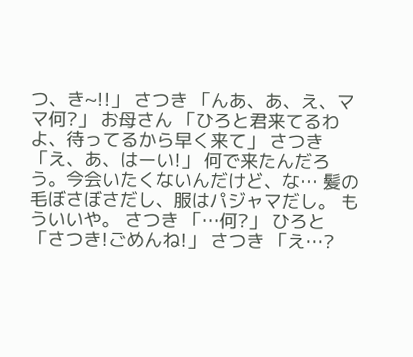つ、き~!!」 さつき 「んあ、あ、え、ママ何?」 お母さん 「ひろと君来てるわよ、待ってるから早く来て」 さつき 「え、あ、はーい!」 何で来たんだろう。今会いたくないんだけど、な… 髪の毛ぼさぼさだし、服はパジャマだし。 もういいや。 さつき 「…何?」 ひろと 「さつき!ごめんね!」 さつき 「え…?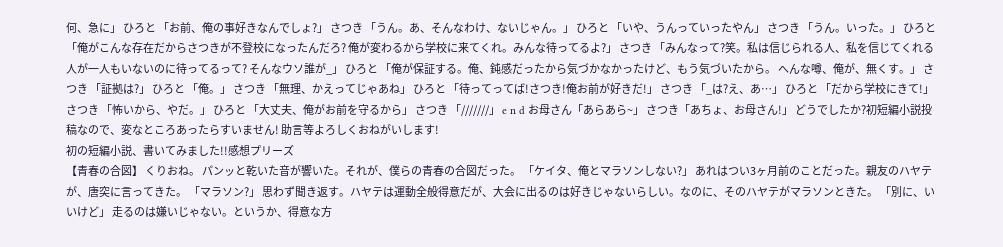何、急に」 ひろと 「お前、俺の事好きなんでしょ?」 さつき 「うん。あ、そんなわけ、ないじゃん。」 ひろと 「いや、うんっていったやん」 さつき 「うん。いった。」 ひろと 「俺がこんな存在だからさつきが不登校になったんだろ? 俺が変わるから学校に来てくれ。みんな待ってるよ?」 さつき 「みんなって?笑。私は信じられる人、私を信じてくれる人が一人もいないのに待ってるって? そんなウソ誰が_」 ひろと 「俺が保証する。俺、鈍感だったから気づかなかったけど、もう気づいたから。 へんな噂、俺が、無くす。」 さつき 「証拠は?」 ひろと 「俺。」 さつき 「無理、かえってじゃあね」 ひろと 「待ってってば!さつき!俺お前が好きだ!」 さつき 「_は?え、あ…」 ひろと 「だから学校にきて!」 さつき 「怖いから、やだ。」 ひろと 「大丈夫、俺がお前を守るから」 さつき 「///////」 e n d お母さん「あらあら~」 さつき「あちょ、お母さん!」 どうでしたか?初短編小説投稿なので、変なところあったらすいません! 助言等よろしくおねがいします!
初の短編小説、書いてみました!!感想プリーズ
【青春の合図】 くりおね。 パンッと乾いた音が響いた。それが、僕らの青春の合図だった。 「ケイタ、俺とマラソンしない?」 あれはつい3ヶ月前のことだった。親友のハヤテが、唐突に言ってきた。 「マラソン?」 思わず聞き返す。ハヤテは運動全般得意だが、大会に出るのは好きじゃないらしい。なのに、そのハヤテがマラソンときた。 「別に、いいけど」 走るのは嫌いじゃない。というか、得意な方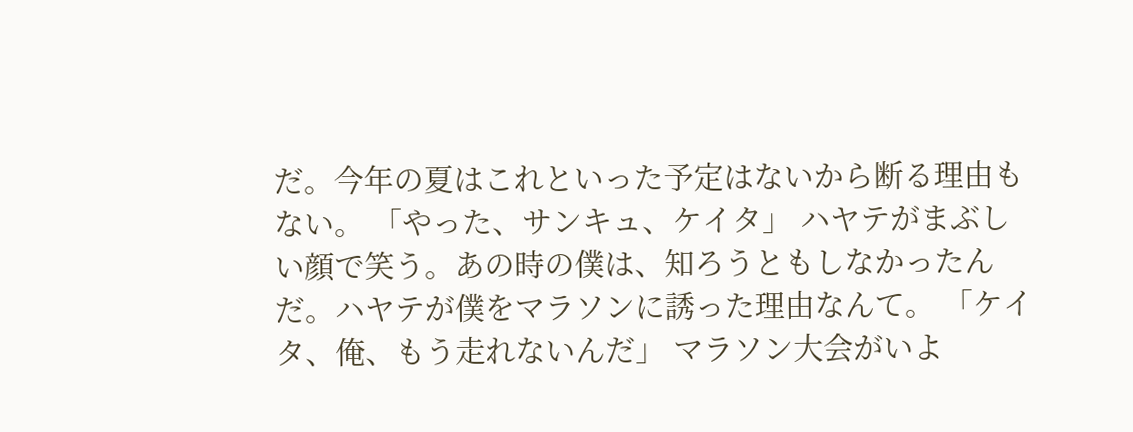だ。今年の夏はこれといった予定はないから断る理由もない。 「やった、サンキュ、ケイタ」 ハヤテがまぶしい顔で笑う。あの時の僕は、知ろうともしなかったんだ。ハヤテが僕をマラソンに誘った理由なんて。 「ケイタ、俺、もう走れないんだ」 マラソン大会がいよ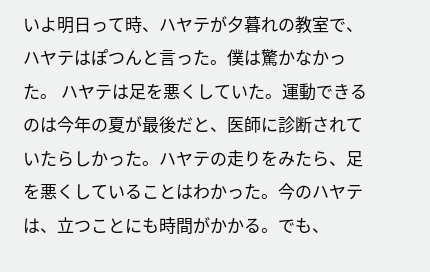いよ明日って時、ハヤテが夕暮れの教室で、ハヤテはぽつんと言った。僕は驚かなかった。 ハヤテは足を悪くしていた。運動できるのは今年の夏が最後だと、医師に診断されていたらしかった。ハヤテの走りをみたら、足を悪くしていることはわかった。今のハヤテは、立つことにも時間がかかる。でも、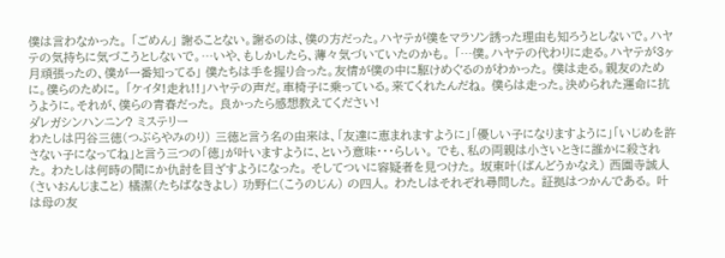僕は言わなかった。 「ごめん」 謝ることない。謝るのは、僕の方だった。ハヤテが僕をマラソン誘った理由も知ろうとしないで。ハヤテの気持ちに気づこうとしないで。…いや、もしかしたら、薄々気づいていたのかも。 「…僕。ハヤテの代わりに走る。ハヤテが3ヶ月頑張ったの、僕が一番知ってる」 僕たちは手を握り合った。友情が僕の中に駆けめぐるのがわかった。 僕は走る。親友のために。僕らのために。 「ケイタ!走れ!!」ハヤテの声だ。車椅子に乗っている。来てくれたんだね。 僕らは走った。決められた運命に抗うように。それが、僕らの青春だった。 良かったら感想教えてください!
ダレガシンハンニン? ミステリー
わたしは円谷三徳(つぶらやみのり) 三徳と言う名の由来は、「友達に恵まれますように」「優しい子になりますように」「いじめを許さない子になってね」と言う三つの「徳」が叶いますように、という意味・・・らしい。 でも、私の両親は小さいときに誰かに殺された。 わたしは何時の間にか仇討を目ざすようになった。 そしてついに容疑者を見つけた。 坂東叶(ばんどうかなえ) 西園寺誠人(さいおんじまこと) 橘潔(たちばなきよし) 功野仁(こうのじん) の四人。 わたしはそれぞれ尋問した。 証拠はつかんである。 叶は母の友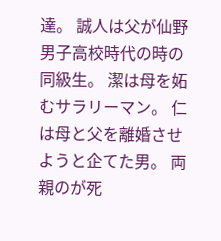達。 誠人は父が仙野男子高校時代の時の同級生。 潔は母を妬むサラリーマン。 仁は母と父を離婚させようと企てた男。 両親のが死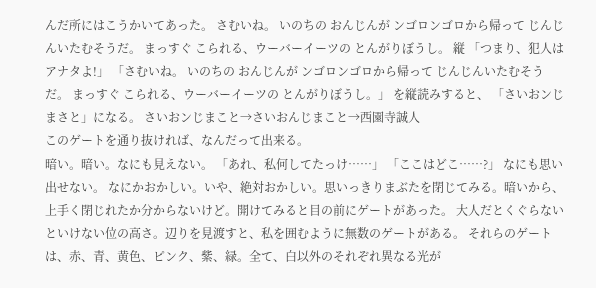んだ所にはこうかいてあった。 さむいね。 いのちの おんじんが ンゴロンゴロから帰って じんじんいたむそうだ。 まっすぐ こられる、ウーバーイーツの とんがりぼうし。 縦 「つまり、犯人はアナタよ!」 「さむいね。 いのちの おんじんが ンゴロンゴロから帰って じんじんいたむそうだ。 まっすぐ こられる、ウーバーイーツの とんがりぼうし。」 を縦読みすると、 「さいおンじまさと」になる。 さいおンじまこと→さいおんじまこと→西園寺誠人
このゲートを通り抜ければ、なんだって出来る。
暗い。暗い。なにも見えない。 「あれ、私何してたっけ……」 「ここはどこ……?」 なにも思い出せない。 なにかおかしい。いや、絶対おかしい。思いっきりまぶたを閉じてみる。暗いから、上手く閉じれたか分からないけど。開けてみると目の前にゲートがあった。 大人だとくぐらないといけない位の高さ。辺りを見渡すと、私を囲むように無数のゲートがある。 それらのゲートは、赤、青、黄色、ピンク、紫、緑。全て、白以外のそれぞれ異なる光が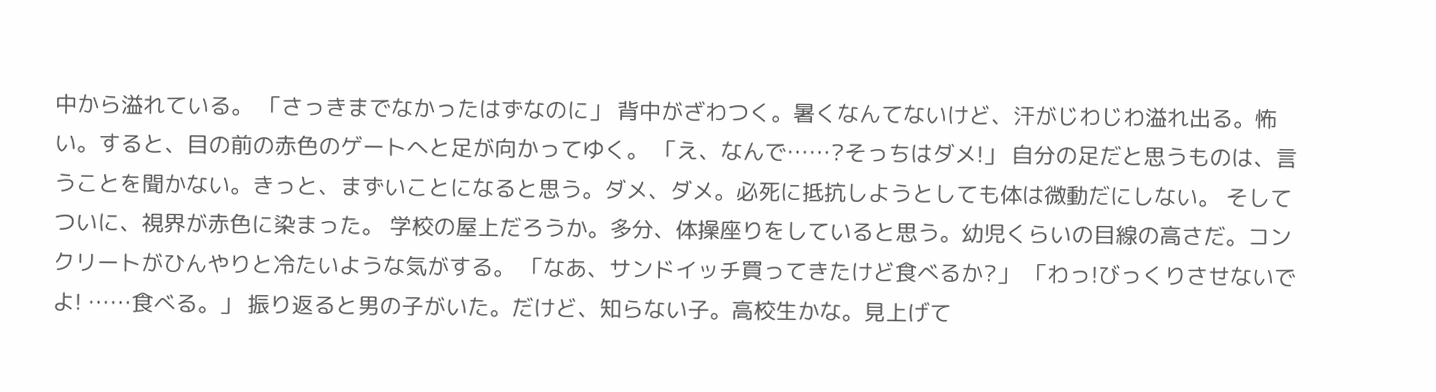中から溢れている。 「さっきまでなかったはずなのに」 背中がざわつく。暑くなんてないけど、汗がじわじわ溢れ出る。怖い。すると、目の前の赤色のゲートへと足が向かってゆく。 「え、なんで……?そっちはダメ!」 自分の足だと思うものは、言うことを聞かない。きっと、まずいことになると思う。ダメ、ダメ。必死に抵抗しようとしても体は微動だにしない。 そしてついに、視界が赤色に染まった。 学校の屋上だろうか。多分、体操座りをしていると思う。幼児くらいの目線の高さだ。コンクリートがひんやりと冷たいような気がする。 「なあ、サンドイッチ買ってきたけど食べるか?」 「わっ!びっくりさせないでよ! ……食べる。」 振り返ると男の子がいた。だけど、知らない子。高校生かな。見上げて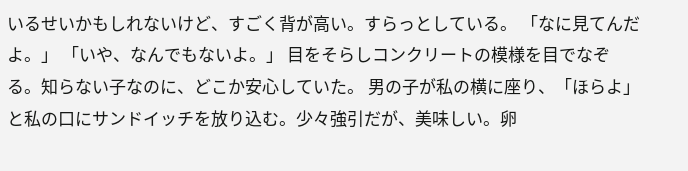いるせいかもしれないけど、すごく背が高い。すらっとしている。 「なに見てんだよ。」 「いや、なんでもないよ。」 目をそらしコンクリートの模様を目でなぞる。知らない子なのに、どこか安心していた。 男の子が私の横に座り、「ほらよ」と私の口にサンドイッチを放り込む。少々強引だが、美味しい。卵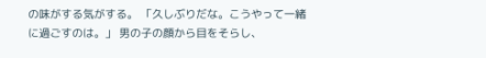の味がする気がする。 「久しぶりだな。こうやって一緒に過ごすのは。」 男の子の顔から目をそらし、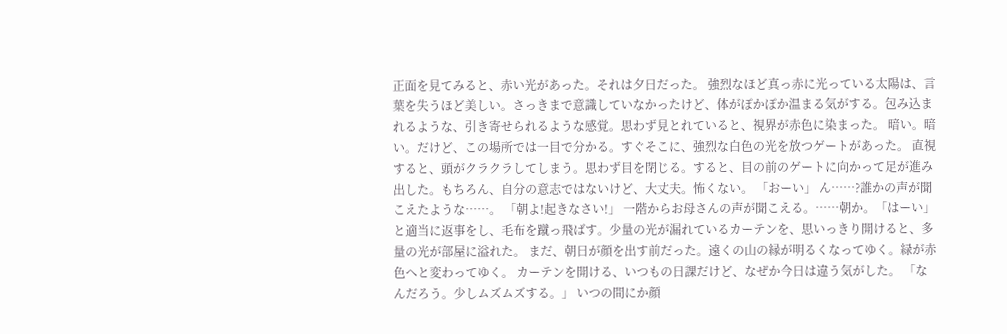正面を見てみると、赤い光があった。それは夕日だった。 強烈なほど真っ赤に光っている太陽は、言葉を失うほど美しい。さっきまで意識していなかったけど、体がぽかぽか温まる気がする。包み込まれるような、引き寄せられるような感覚。思わず見とれていると、視界が赤色に染まった。 暗い。暗い。だけど、この場所では一目で分かる。すぐそこに、強烈な白色の光を放つゲートがあった。 直視すると、頭がクラクラしてしまう。思わず目を閉じる。すると、目の前のゲートに向かって足が進み出した。もちろん、自分の意志ではないけど、大丈夫。怖くない。 「おーい」 ん……?誰かの声が聞こえたような……。 「朝よ!起きなさい!」 一階からお母さんの声が聞こえる。……朝か。「はーい」と適当に返事をし、毛布を蹴っ飛ばす。少量の光が漏れているカーテンを、思いっきり開けると、多量の光が部屋に溢れた。 まだ、朝日が顔を出す前だった。遠くの山の縁が明るくなってゆく。緑が赤色へと変わってゆく。 カーテンを開ける、いつもの日課だけど、なぜか今日は違う気がした。 「なんだろう。少しムズムズする。」 いつの間にか顔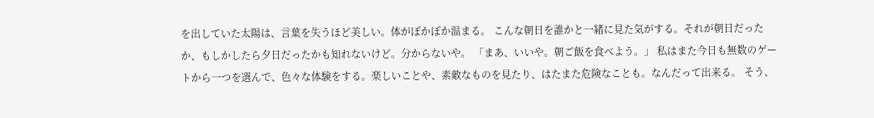を出していた太陽は、言葉を失うほど美しい。体がぽかぽか温まる。 こんな朝日を誰かと一緒に見た気がする。それが朝日だったか、もしかしたら夕日だったかも知れないけど。分からないや。 「まあ、いいや。朝ご飯を食べよう。」 私はまた今日も無数のゲートから一つを選んで、色々な体験をする。楽しいことや、素敵なものを見たり、はたまた危険なことも。なんだって出来る。 そう、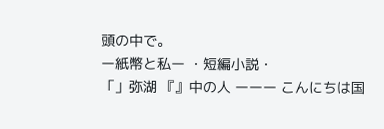頭の中で。
ー紙幣と私ー ・短編小説・
「」弥湖 『』中の人 ーーー こんにちは国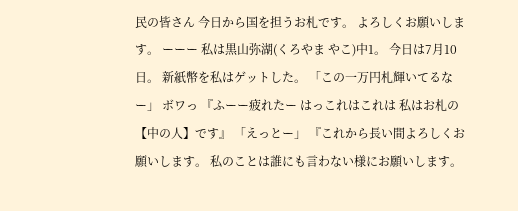民の皆さん 今日から国を担うお札です。 よろしくお願いします。 ーーー 私は黒山弥湖(くろやま やこ)中1。 今日は7月10日。 新紙幣を私はゲットした。 「この一万円札輝いてるなー」 ボワっ 『ふーー疲れたー はっこれはこれは 私はお札の【中の人】です』 「えっとー」 『これから長い間よろしくお願いします。 私のことは誰にも言わない様にお願いします。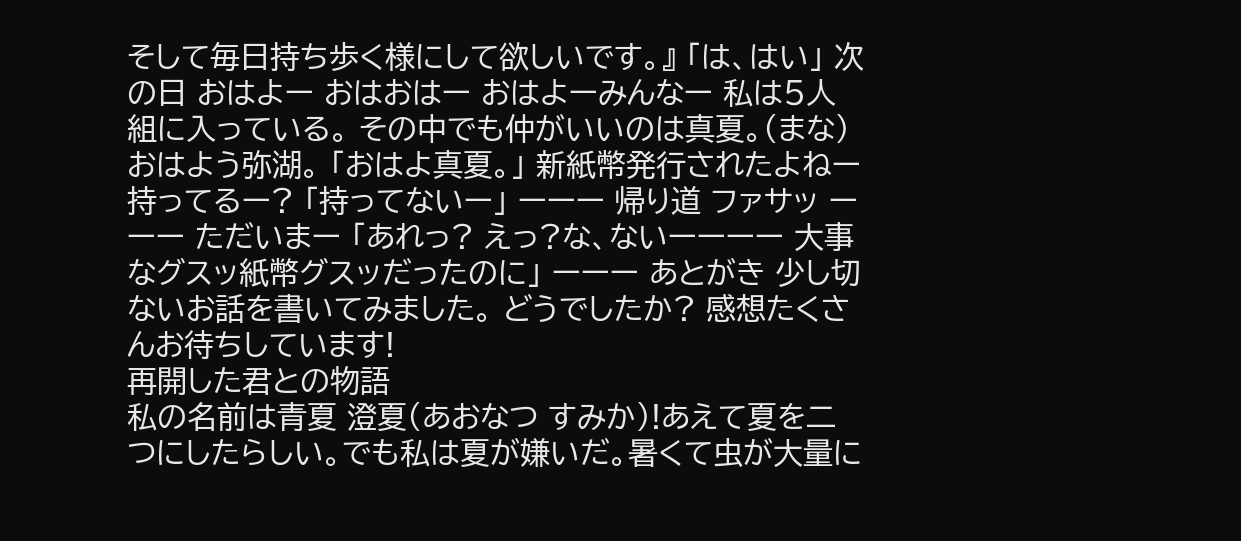そして毎日持ち歩く様にして欲しいです。』 「は、はい」 次の日 おはよー おはおはー おはよーみんなー 私は5人組に入っている。 その中でも仲がいいのは真夏。(まな) おはよう弥湖。 「おはよ真夏。」 新紙幣発行されたよねー 持ってるー? 「持ってないー」 ーーー 帰り道 ファサッ ーーー ただいまー 「あれっ? えっ?な、ないーーーー 大事なグスッ紙幣グスッだったのに」 ーーー あとがき 少し切ないお話を書いてみました。 どうでしたか? 感想たくさんお待ちしています!
再開した君との物語
私の名前は青夏 澄夏(あおなつ すみか)!あえて夏を二つにしたらしい。でも私は夏が嫌いだ。暑くて虫が大量に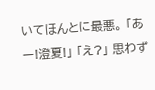いてほんとに最悪。 「あー!澄夏!」 「え?」 思わず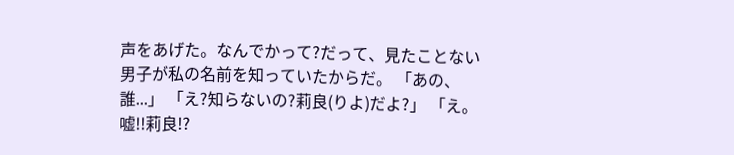声をあげた。なんでかって?だって、見たことない男子が私の名前を知っていたからだ。 「あの、誰...」 「え?知らないの?莉良(りよ)だよ?」 「え。嘘!!莉良!?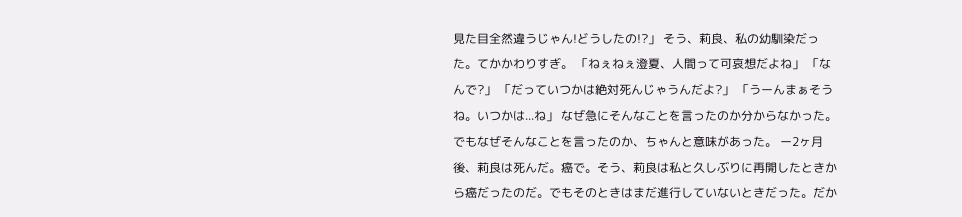見た目全然違うじゃん!どうしたの!?」 そう、莉良、私の幼馴染だった。てかかわりすぎ。 「ねぇねぇ澄夏、人間って可哀想だよね」 「なんで?」 「だっていつかは絶対死んじゃうんだよ?」 「うーんまぁそうね。いつかは...ね」 なぜ急にそんなことを言ったのか分からなかった。 でもなぜそんなことを言ったのか、ちゃんと意味があった。 ー2ヶ月後、莉良は死んだ。癌で。そう、莉良は私と久しぶりに再開したときから癌だったのだ。でもそのときはまだ進行していないときだった。だか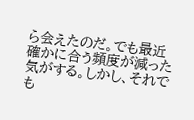ら会えたのだ。でも最近確かに合う頻度が減った気がする。しかし、それでも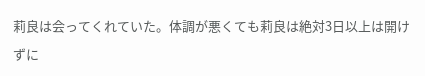莉良は会ってくれていた。体調が悪くても莉良は絶対3日以上は開けずに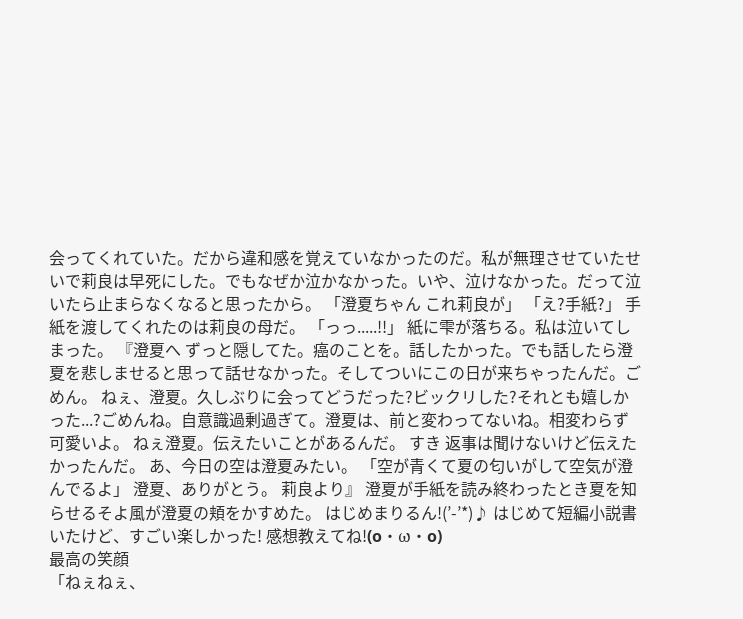会ってくれていた。だから違和感を覚えていなかったのだ。私が無理させていたせいで莉良は早死にした。でもなぜか泣かなかった。いや、泣けなかった。だって泣いたら止まらなくなると思ったから。 「澄夏ちゃん これ莉良が」 「え?手紙?」 手紙を渡してくれたのは莉良の母だ。 「っっ.....!!」 紙に雫が落ちる。私は泣いてしまった。 『澄夏へ ずっと隠してた。癌のことを。話したかった。でも話したら澄夏を悲しませると思って話せなかった。そしてついにこの日が来ちゃったんだ。ごめん。 ねぇ、澄夏。久しぶりに会ってどうだった?ビックリした?それとも嬉しかった...?ごめんね。自意識過剰過ぎて。澄夏は、前と変わってないね。相変わらず可愛いよ。 ねぇ澄夏。伝えたいことがあるんだ。 すき 返事は聞けないけど伝えたかったんだ。 あ、今日の空は澄夏みたい。 「空が青くて夏の匂いがして空気が澄んでるよ」 澄夏、ありがとう。 莉良より』 澄夏が手紙を読み終わったとき夏を知らせるそよ風が澄夏の頬をかすめた。 はじめまりるん!(’-’*)♪ はじめて短編小説書いたけど、すごい楽しかった! 感想教えてね!(o・ω・o)
最高の笑顔
「ねぇねぇ、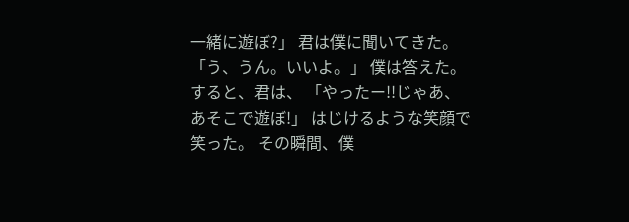一緒に遊ぼ?」 君は僕に聞いてきた。 「う、うん。いいよ。」 僕は答えた。 すると、君は、 「やったー!!じゃあ、あそこで遊ぼ!」 はじけるような笑顔で笑った。 その瞬間、僕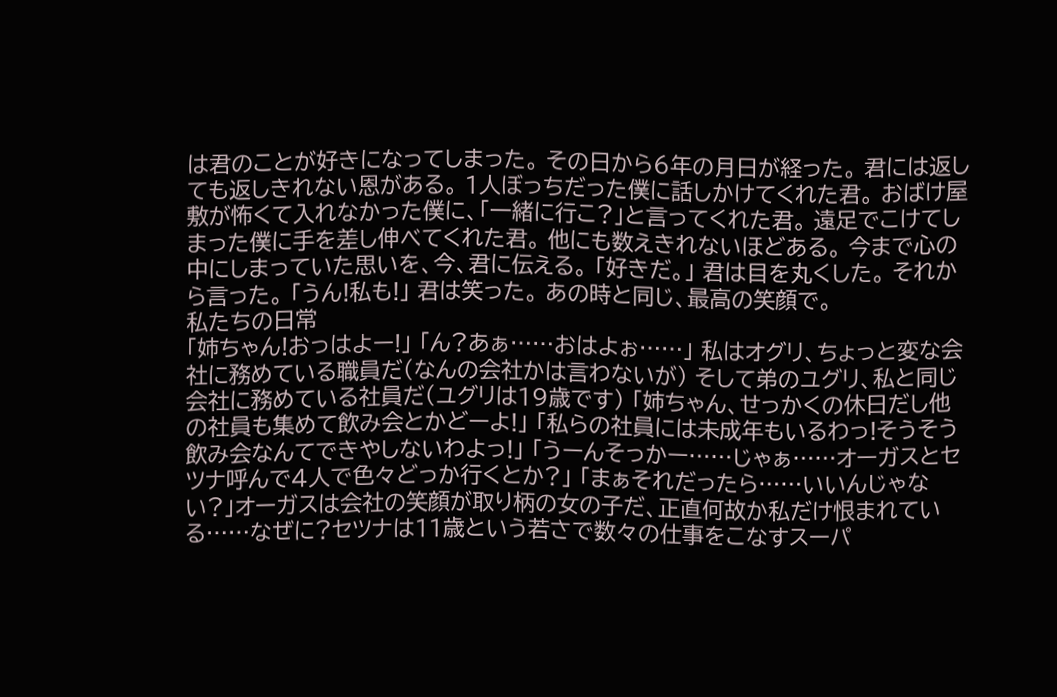は君のことが好きになってしまった。 その日から6年の月日が経った。 君には返しても返しきれない恩がある。 1人ぼっちだった僕に話しかけてくれた君。 おばけ屋敷が怖くて入れなかった僕に、「一緒に行こ?」と言ってくれた君。 遠足でこけてしまった僕に手を差し伸べてくれた君。 他にも数えきれないほどある。 今まで心の中にしまっていた思いを、今、君に伝える。 「好きだ。」 君は目を丸くした。 それから言った。 「うん!私も!」 君は笑った。 あの時と同じ、最高の笑顔で。
私たちの日常
「姉ちゃん!おっはよー!」 「ん?あぁ……おはよぉ……」 私はオグリ、ちょっと変な会社に務めている職員だ(なんの会社かは言わないが) そして弟のユグリ、私と同じ会社に務めている社員だ(ユグリは19歳です) 「姉ちゃん、せっかくの休日だし他の社員も集めて飲み会とかどーよ!」 「私らの社員には未成年もいるわっ!そうそう飲み会なんてできやしないわよっ!」 「うーんそっかー……じゃぁ……オーガスとセツナ呼んで4人で色々どっか行くとか?」 「まぁそれだったら……いいんじゃない?」オーガスは会社の笑顔が取り柄の女の子だ、正直何故か私だけ恨まれている……なぜに?セツナは11歳という若さで数々の仕事をこなすスーパ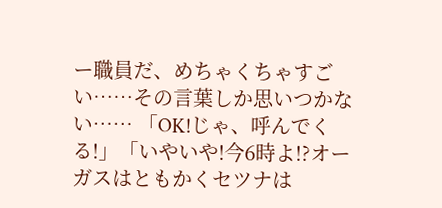ー職員だ、めちゃくちゃすごい……その言葉しか思いつかない…… 「OK!じゃ、呼んでくる!」「いやいや!今6時よ!?オーガスはともかくセツナは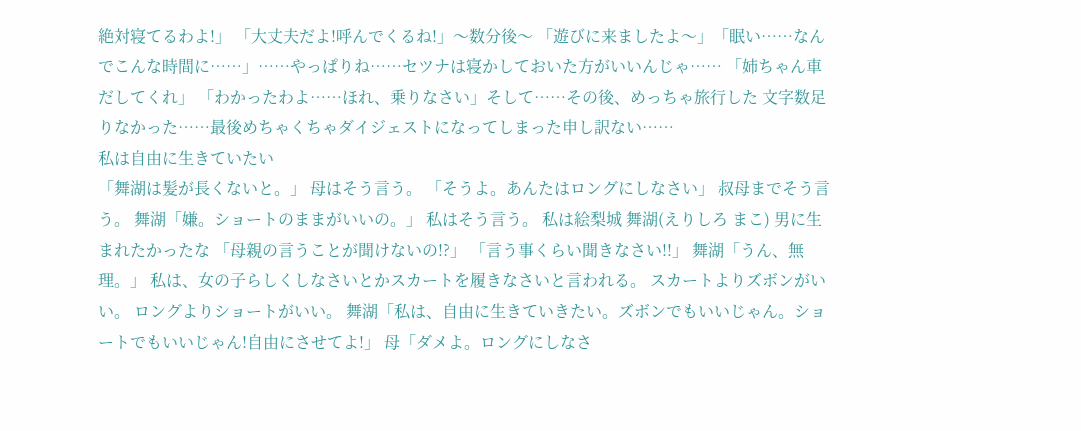絶対寝てるわよ!」 「大丈夫だよ!呼んでくるね!」〜数分後〜 「遊びに来ましたよ〜」「眠い……なんでこんな時間に……」……やっぱりね……セツナは寝かしておいた方がいいんじゃ…… 「姉ちゃん車だしてくれ」 「わかったわよ……ほれ、乗りなさい」そして……その後、めっちゃ旅行した 文字数足りなかった……最後めちゃくちゃダイジェストになってしまった申し訳ない……
私は自由に生きていたい
「舞湖は髪が長くないと。」 母はそう言う。 「そうよ。あんたはロングにしなさい」 叔母までそう言う。 舞湖「嫌。ショートのままがいいの。」 私はそう言う。 私は絵梨城 舞湖(えりしろ まこ) 男に生まれたかったな 「母親の言うことが聞けないの!?」 「言う事くらい聞きなさい!!」 舞湖「うん、無理。」 私は、女の子らしくしなさいとかスカートを履きなさいと言われる。 スカートよりズボンがいい。 ロングよりショートがいい。 舞湖「私は、自由に生きていきたい。ズボンでもいいじゃん。ショートでもいいじゃん!自由にさせてよ!」 母「ダメよ。ロングにしなさ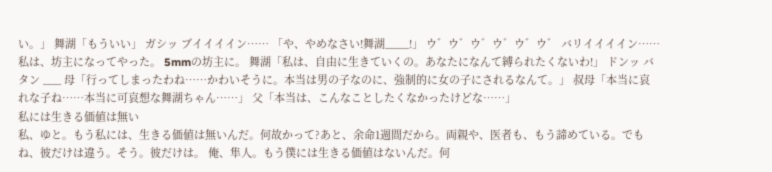い。」 舞湖「もういい」 ガシッ ブイイイイン…… 「や、やめなさい!舞湖____!」 ウ゛ウ゛ウ゛ウ゛ウ゛ウ゛ バリイイイイン…… 私は、坊主になってやった。 5mmの坊主に。 舞湖「私は、自由に生きていくの。あなたになんて縛られたくないわ!」 ドンッ バタン ___ 母「行ってしまったわね……かわいそうに。本当は男の子なのに、強制的に女の子にされるなんて。」 叔母「本当に哀れな子ね……本当に可哀想な舞湖ちゃん……」 父「本当は、こんなことしたくなかったけどな……」
私には生きる価値は無い
私、ゆと。もう私には、生きる価値は無いんだ。何故かって?あと、余命1週間だから。両親や、医者も、もう諦めている。でもね、彼だけは違う。そう。彼だけは。 俺、隼人。もう僕には生きる価値はないんだ。何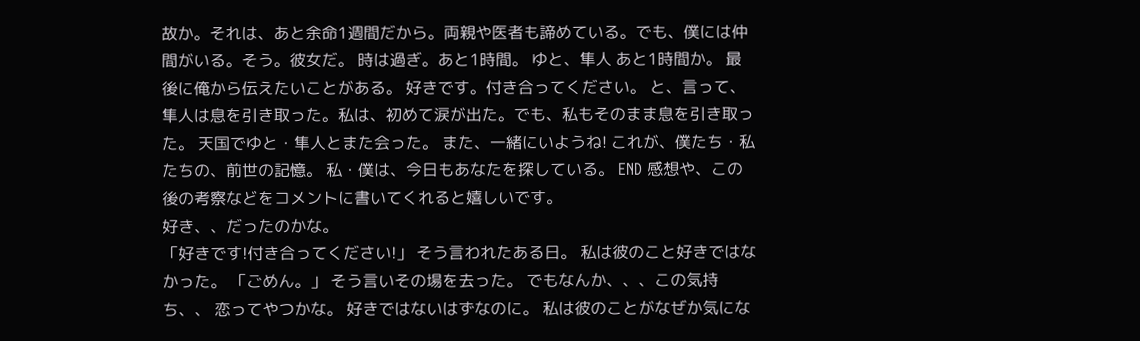故か。それは、あと余命1週間だから。両親や医者も諦めている。でも、僕には仲間がいる。そう。彼女だ。 時は過ぎ。あと1時間。 ゆと、隼人 あと1時間か。 最後に俺から伝えたいことがある。 好きです。付き合ってください。 と、言って、隼人は息を引き取った。私は、初めて涙が出た。でも、私もそのまま息を引き取った。 天国でゆと・隼人とまた会った。 また、一緒にいようね! これが、僕たち・私たちの、前世の記憶。 私・僕は、今日もあなたを探している。 END 感想や、この後の考察などをコメントに書いてくれると嬉しいです。
好き、、だったのかな。
「好きです!付き合ってください!」 そう言われたある日。 私は彼のこと好きではなかった。 「ごめん。」 そう言いその場を去った。 でもなんか、、、この気持ち、、 恋ってやつかな。 好きではないはずなのに。 私は彼のことがなぜか気にな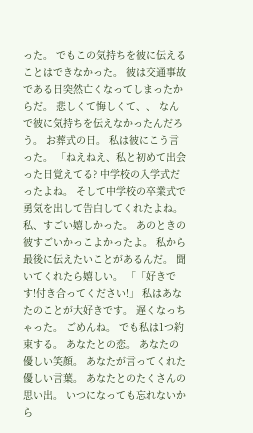った。 でもこの気持ちを彼に伝えることはできなかった。 彼は交通事故である日突然亡くなってしまったからだ。 悲しくて悔しくて、、 なんで彼に気持ちを伝えなかったんだろう。 お葬式の日。 私は彼にこう言った。 「ねえねえ、私と初めて出会った日覚えてる? 中学校の入学式だったよね。 そして中学校の卒業式で勇気を出して告白してくれたよね。 私、すごい嬉しかった。 あのときの彼すごいかっこよかったよ。 私から最後に伝えたいことがあるんだ。 聞いてくれたら嬉しい。 「「好きです!付き合ってください!」 私はあなたのことが大好きです。 遅くなっちゃった。 ごめんね。 でも私は1つ約束する。 あなたとの恋。 あなたの優しい笑顔。 あなたが言ってくれた優しい言葉。 あなたとのたくさんの思い出。 いつになっても忘れないから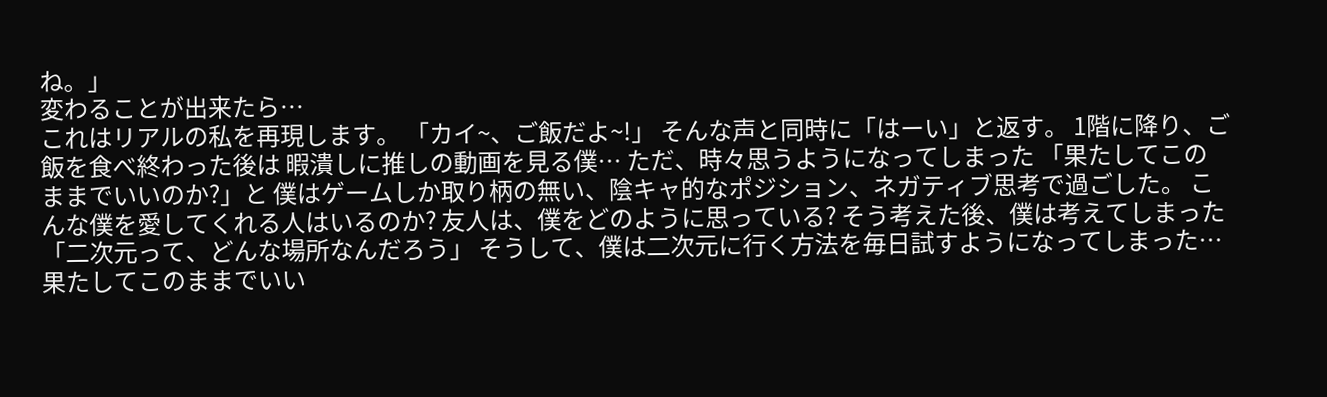ね。」
変わることが出来たら…
これはリアルの私を再現します。 「カイ~、ご飯だよ~!」 そんな声と同時に「はーい」と返す。 1階に降り、ご飯を食べ終わった後は 暇潰しに推しの動画を見る僕… ただ、時々思うようになってしまった 「果たしてこのままでいいのか?」と 僕はゲームしか取り柄の無い、陰キャ的なポジション、ネガティブ思考で過ごした。 こんな僕を愛してくれる人はいるのか? 友人は、僕をどのように思っている? そう考えた後、僕は考えてしまった 「二次元って、どんな場所なんだろう」 そうして、僕は二次元に行く方法を毎日試すようになってしまった… 果たしてこのままでいい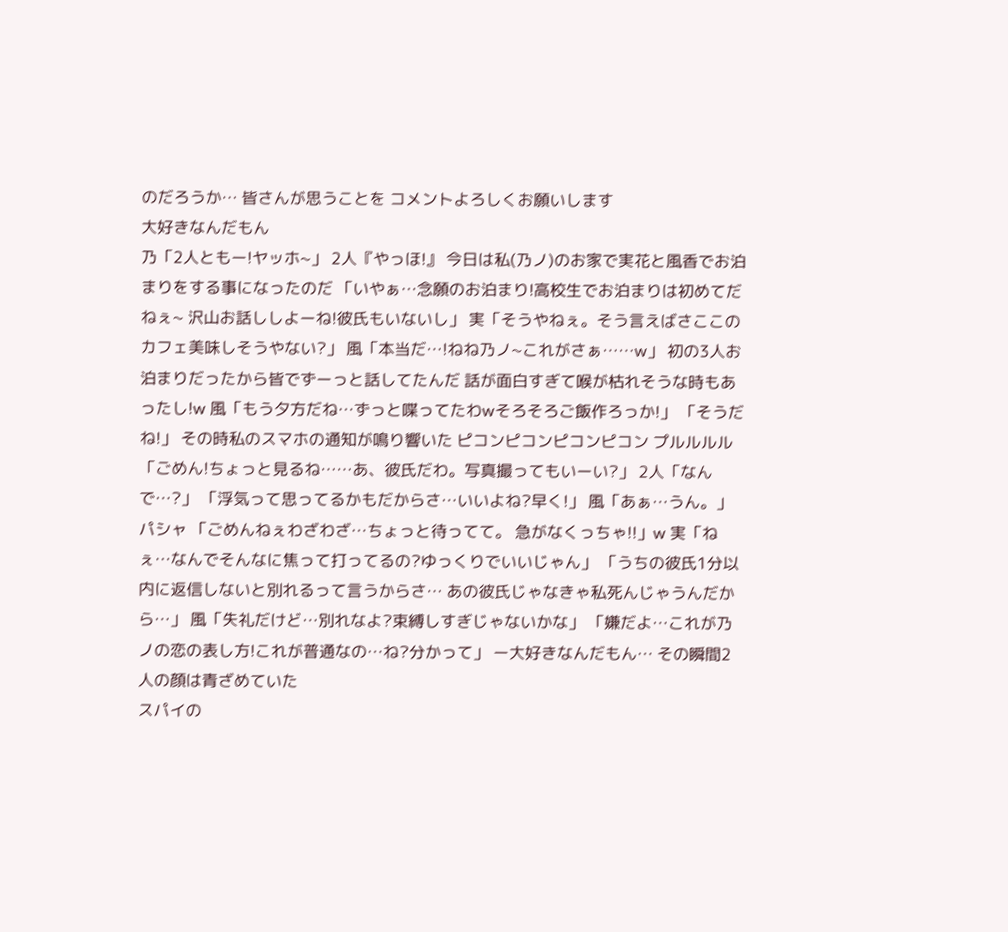のだろうか… 皆さんが思うことを コメントよろしくお願いします
大好きなんだもん
乃「2人ともー!ヤッホ~」 2人『やっほ!』 今日は私(乃ノ)のお家で実花と風香でお泊まりをする事になったのだ 「いやぁ…念願のお泊まり!高校生でお泊まりは初めてだねぇ~ 沢山お話ししよーね!彼氏もいないし」 実「そうやねぇ。そう言えばさここのカフェ美味しそうやない?」 風「本当だ…!ねね乃ノ~これがさぁ……w」 初の3人お泊まりだったから皆でずーっと話してたんだ 話が面白すぎて喉が枯れそうな時もあったし!w 風「もう夕方だね…ずっと喋ってたわwそろそろご飯作ろっか!」 「そうだね!」 その時私のスマホの通知が鳴り響いた ピコンピコンピコンピコン プルルルル 「ごめん!ちょっと見るね……あ、彼氏だわ。写真撮ってもいーい?」 2人「なんで…?」 「浮気って思ってるかもだからさ…いいよね?早く!」 風「あぁ…うん。」 パシャ 「ごめんねぇわざわざ…ちょっと待ってて。 急がなくっちゃ!!」w 実「ねぇ…なんでそんなに焦って打ってるの?ゆっくりでいいじゃん」 「うちの彼氏1分以内に返信しないと別れるって言うからさ… あの彼氏じゃなきゃ私死んじゃうんだから…」 風「失礼だけど…別れなよ?束縛しすぎじゃないかな」 「嫌だよ…これが乃ノの恋の表し方!これが普通なの…ね?分かって」 ー大好きなんだもん… その瞬間2人の顔は青ざめていた
スパイの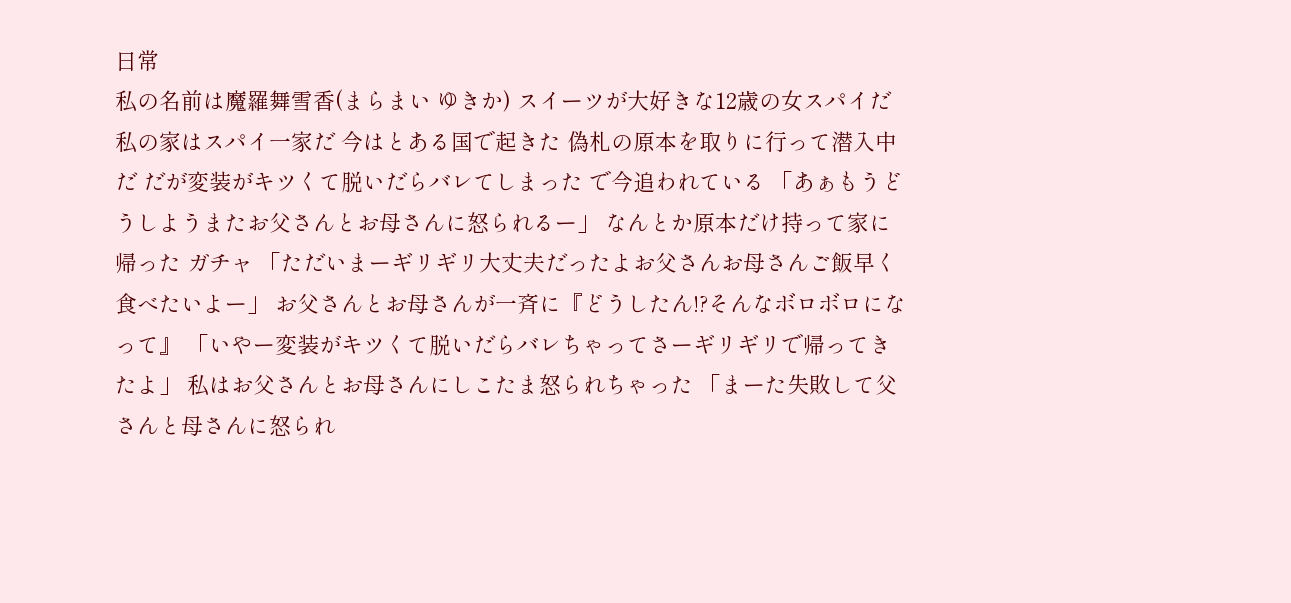日常
私の名前は魔羅舞雪香(まらまい ゆきか) スイーツが大好きな12歳の女スパイだ 私の家はスパイ一家だ 今はとある国で起きた 偽札の原本を取りに行って潜入中だ だが変装がキツくて脱いだらバレてしまった で今追われている 「あぁもうどうしようまたお父さんとお母さんに怒られるー」 なんとか原本だけ持って家に帰った ガチャ 「ただいまーギリギリ大丈夫だったよお父さんお母さんご飯早く食べたいよー」 お父さんとお母さんが一斉に『どうしたん!?そんなボロボロになって』 「いやー変装がキツくて脱いだらバレちゃってさーギリギリで帰ってきたよ」 私はお父さんとお母さんにしこたま怒られちゃった 「まーた失敗して父さんと母さんに怒られ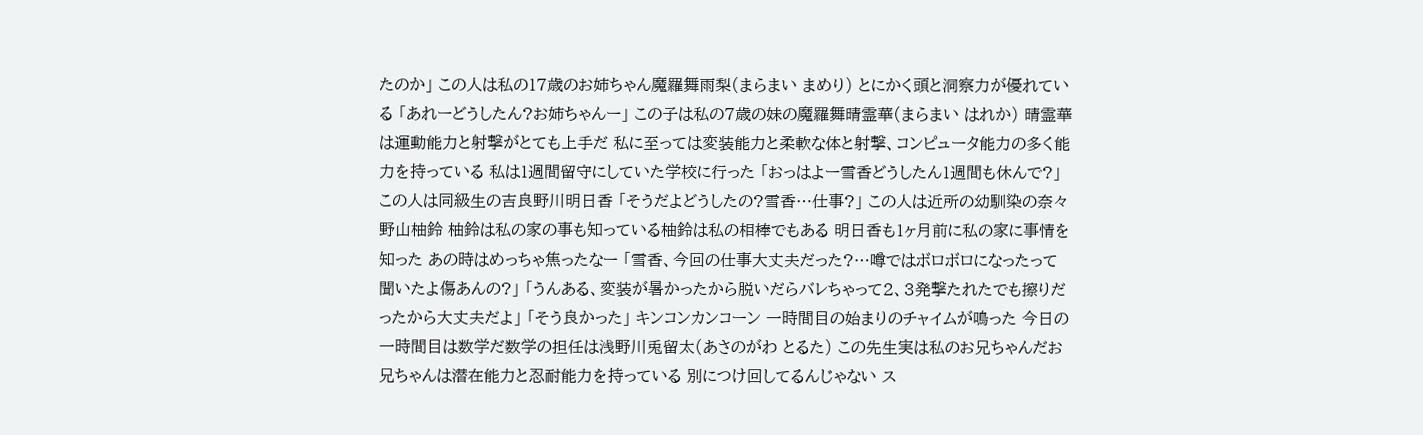たのか」 この人は私の17歳のお姉ちゃん魔羅舞雨梨(まらまい まめり) とにかく頭と洞察力が優れている 「あれーどうしたん?お姉ちゃんー」 この子は私の7歳の妹の魔羅舞晴霊華(まらまい はれか) 晴霊華は運動能力と射撃がとても上手だ 私に至っては変装能力と柔軟な体と射撃、コンピュータ能力の多く能力を持っている 私は1週間留守にしていた学校に行った 「おっはよー雪香どうしたん1週間も休んで?」 この人は同級生の吉良野川明日香 「そうだよどうしたの?雪香…仕事?」 この人は近所の幼馴染の奈々野山柚鈴 柚鈴は私の家の事も知っている柚鈴は私の相棒でもある 明日香も1ヶ月前に私の家に事情を知った あの時はめっちゃ焦ったなー 「雪香、今回の仕事大丈夫だった?…噂ではボロボロになったって聞いたよ傷あんの?」 「うんある、変装が暑かったから脱いだらバレちゃって2、3発撃たれたでも擦りだったから大丈夫だよ」 「そう良かった」 キンコンカンコーン 一時間目の始まりのチャイムが鳴った 今日の一時間目は数学だ数学の担任は浅野川兎留太(あさのがわ とるた) この先生実は私のお兄ちゃんだお兄ちゃんは潜在能力と忍耐能力を持っている 別につけ回してるんじゃない ス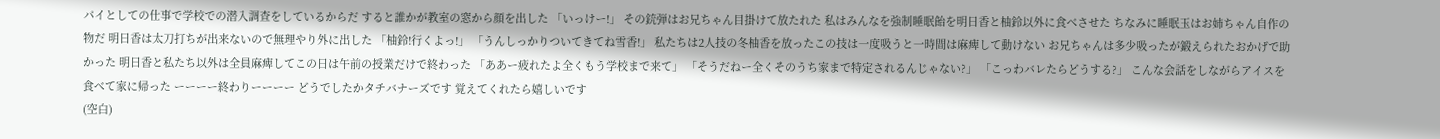パイとしての仕事で学校での潜入調査をしているからだ すると誰かが教室の窓から顔を出した 「いっけー!」 その銃弾はお兄ちゃん目掛けて放たれた 私はみんなを強制睡眠飴を明日香と柚鈴以外に食べさせた ちなみに睡眠玉はお姉ちゃん自作の物だ 明日香は太刀打ちが出来ないので無理やり外に出した 「柚鈴!行くよっ!」 「うんしっかりついてきてね雪香!」 私たちは2人技の冬柚香を放ったこの技は一度吸うと一時間は麻痺して動けない お兄ちゃんは多少吸ったが鍛えられたおかげで助かった 明日香と私たち以外は全員麻痺してこの日は午前の授業だけで終わった 「ああー疲れたよ全くもう学校まで来て」 「そうだねー全くそのうち家まで特定されるんじゃない?」 「こっわバレたらどうする?」 こんな会話をしながらアイスを食べて家に帰った ーーーー終わりーーーー どうでしたかタチバナーズです 覚えてくれたら嬉しいです
(空白)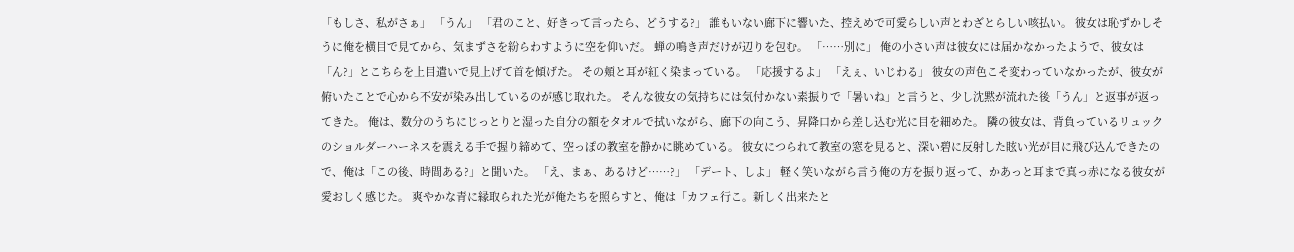「もしさ、私がさぁ」 「うん」 「君のこと、好きって言ったら、どうする?」 誰もいない廊下に響いた、控えめで可愛らしい声とわざとらしい咳払い。 彼女は恥ずかしそうに俺を横目で見てから、気まずさを紛らわすように空を仰いだ。 蝉の鳴き声だけが辺りを包む。 「……別に」 俺の小さい声は彼女には届かなかったようで、彼女は「ん?」とこちらを上目遣いで見上げて首を傾げた。 その頬と耳が紅く染まっている。 「応援するよ」 「えぇ、いじわる」 彼女の声色こそ変わっていなかったが、彼女が俯いたことで心から不安が染み出しているのが感じ取れた。 そんな彼女の気持ちには気付かない素振りで「暑いね」と言うと、少し沈黙が流れた後「うん」と返事が返ってきた。 俺は、数分のうちにじっとりと湿った自分の額をタオルで拭いながら、廊下の向こう、昇降口から差し込む光に目を細めた。 隣の彼女は、背負っているリュックのショルダーハーネスを震える手で握り締めて、空っぽの教室を静かに眺めている。 彼女につられて教室の窓を見ると、深い碧に反射した眩い光が目に飛び込んできたので、俺は「この後、時間ある?」と聞いた。 「え、まぁ、あるけど……?」 「デート、しよ」 軽く笑いながら言う俺の方を振り返って、かあっと耳まで真っ赤になる彼女が愛おしく感じた。 爽やかな青に縁取られた光が俺たちを照らすと、俺は「カフェ行こ。新しく出来たと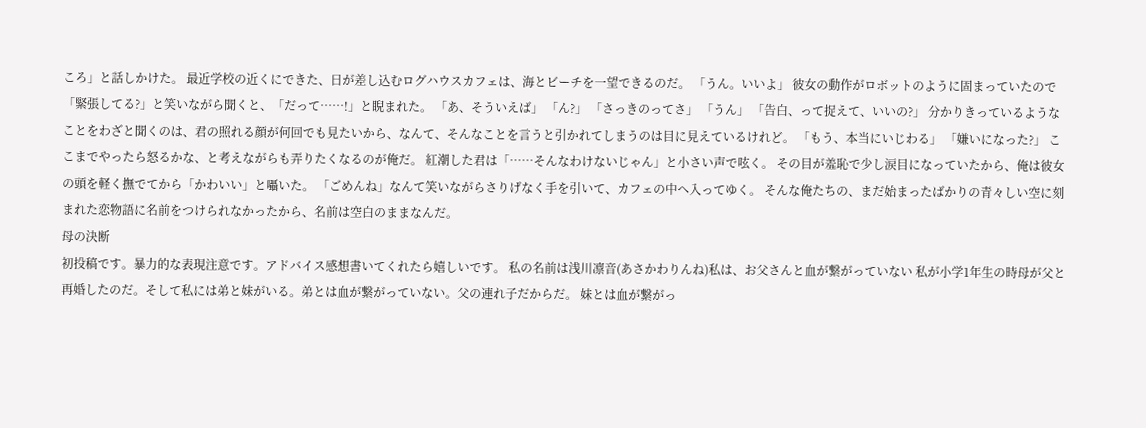ころ」と話しかけた。 最近学校の近くにできた、日が差し込むログハウスカフェは、海とビーチを一望できるのだ。 「うん。いいよ」 彼女の動作がロボットのように固まっていたので「緊張してる?」と笑いながら聞くと、「だって……!」と睨まれた。 「あ、そういえば」 「ん?」 「さっきのってさ」 「うん」 「告白、って捉えて、いいの?」 分かりきっているようなことをわざと聞くのは、君の照れる顔が何回でも見たいから、なんて、そんなことを言うと引かれてしまうのは目に見えているけれど。 「もう、本当にいじわる」 「嫌いになった?」 ここまでやったら怒るかな、と考えながらも弄りたくなるのが俺だ。 紅潮した君は「……そんなわけないじゃん」と小さい声で呟く。 その目が羞恥で少し涙目になっていたから、俺は彼女の頭を軽く撫でてから「かわいい」と囁いた。 「ごめんね」なんて笑いながらさりげなく手を引いて、カフェの中へ入ってゆく。 そんな俺たちの、まだ始まったばかりの青々しい空に刻まれた恋物語に名前をつけられなかったから、名前は空白のままなんだ。
母の決断
初投稿です。暴力的な表現注意です。アドバイス感想書いてくれたら嬉しいです。 私の名前は浅川凛音(あさかわりんね)私は、お父さんと血が繋がっていない 私が小学1年生の時母が父と再婚したのだ。そして私には弟と妹がいる。弟とは血が繋がっていない。父の連れ子だからだ。 妹とは血が繋がっ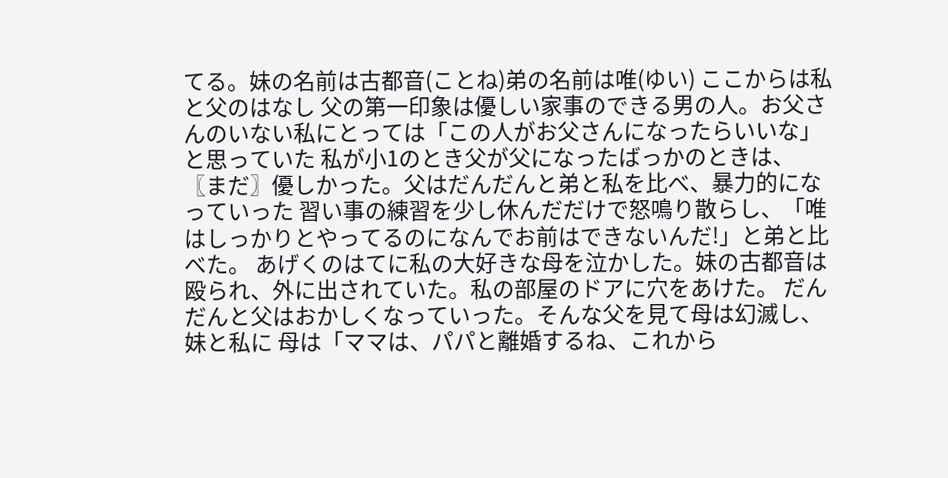てる。妹の名前は古都音(ことね)弟の名前は唯(ゆい) ここからは私と父のはなし 父の第一印象は優しい家事のできる男の人。お父さんのいない私にとっては「この人がお父さんになったらいいな」と思っていた 私が小1のとき父が父になったばっかのときは、〖まだ〗優しかった。父はだんだんと弟と私を比べ、暴力的になっていった 習い事の練習を少し休んだだけで怒鳴り散らし、「唯はしっかりとやってるのになんでお前はできないんだ!」と弟と比べた。 あげくのはてに私の大好きな母を泣かした。妹の古都音は殴られ、外に出されていた。私の部屋のドアに穴をあけた。 だんだんと父はおかしくなっていった。そんな父を見て母は幻滅し、妹と私に 母は「ママは、パパと離婚するね、これから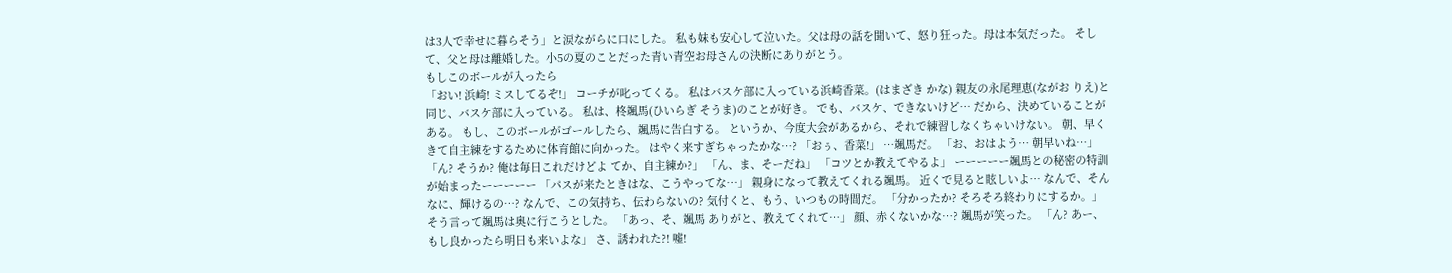は3人で幸せに暮らそう」と涙ながらに口にした。 私も妹も安心して泣いた。父は母の話を聞いて、怒り狂った。母は本気だった。 そして、父と母は離婚した。小5の夏のことだった青い青空お母さんの決断にありがとう。
もしこのボールが入ったら
「おい! 浜崎! ミスしてるぞ!」 コーチが叱ってくる。 私はバスケ部に入っている浜崎香菜。(はまざき かな) 親友の永尾理恵(ながお りえ)と同じ、バスケ部に入っている。 私は、柊颯馬(ひいらぎ そうま)のことが好き。 でも、バスケ、できないけど… だから、決めていることがある。 もし、このボールがゴールしたら、颯馬に告白する。 というか、今度大会があるから、それで練習しなくちゃいけない。 朝、早くきて自主練をするために体育館に向かった。 はやく来すぎちゃったかな…? 「おぅ、香菜!」 …颯馬だ。 「お、おはよう… 朝早いね…」 「ん? そうか? 俺は毎日これだけどよ てか、自主練か?」 「ん、ま、そーだね」 「コツとか教えてやるよ」 ーーーーー颯馬との秘密の特訓が始まったーーーーー 「パスが来たときはな、こうやってな…」 親身になって教えてくれる颯馬。 近くで見ると眩しいよ… なんで、そんなに、輝けるの…? なんで、この気持ち、伝わらないの? 気付くと、もう、いつもの時間だ。 「分かったか? そろそろ終わりにするか。」 そう言って颯馬は奥に行こうとした。 「あっ、そ、颯馬 ありがと、教えてくれて…」 顔、赤くないかな…? 颯馬が笑った。 「ん? あー、もし良かったら明日も来いよな」 さ、誘われた?! 嘘!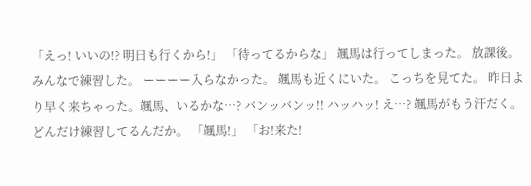「えっ! いいの!? 明日も行くから!」 「待ってるからな」 颯馬は行ってしまった。 放課後。みんなで練習した。 ーーーー入らなかった。 颯馬も近くにいた。 こっちを見てた。 昨日より早く来ちゃった。颯馬、いるかな…? バンッバンッ!! ハッハッ! え…? 颯馬がもう汗だく。どんだけ練習してるんだか。 「颯馬!」 「お!来た!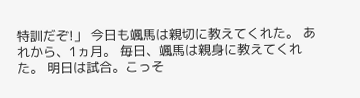特訓だぞ!」 今日も颯馬は親切に教えてくれた。 あれから、1ヵ月。 毎日、颯馬は親身に教えてくれた。 明日は試合。こっそ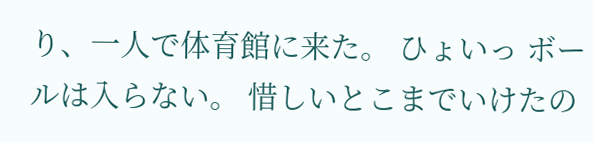り、一人で体育館に来た。 ひょいっ ボールは入らない。 惜しいとこまでいけたの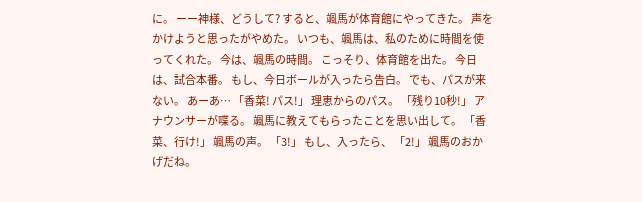に。 ーー神様、どうして? すると、颯馬が体育館にやってきた。 声をかけようと思ったがやめた。 いつも、颯馬は、私のために時間を使ってくれた。 今は、颯馬の時間。 こっそり、体育館を出た。 今日は、試合本番。 もし、今日ボールが入ったら告白。 でも、パスが来ない。 あーあ… 「香菜! パス!」 理恵からのパス。 「残り10秒!」 アナウンサーが喋る。 颯馬に教えてもらったことを思い出して。 「香菜、行け!」 颯馬の声。 「3!」 もし、入ったら、 「2!」 颯馬のおかげだね。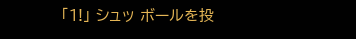「1!」 シュッ ボールを投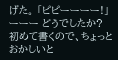げた。 「ピピーーーー!」 ーーー どうでしたか? 初めて書くので、ちょっとおかしいと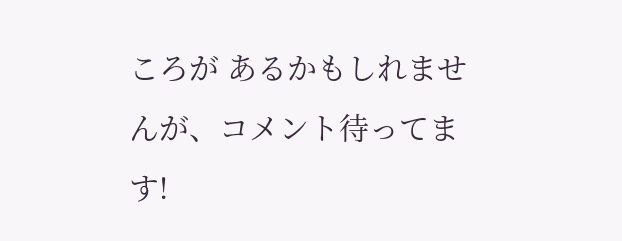ころが あるかもしれませんが、コメント待ってます!